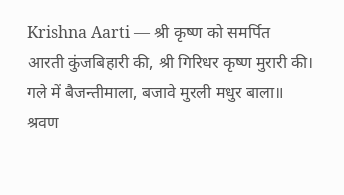Krishna Aarti — श्री कृष्ण को समर्पित
आरती कुंजबिहारी की, श्री गिरिधर कृष्ण मुरारी की।
गले में बैजन्तीमाला, बजावे मुरली मधुर बाला॥
श्रवण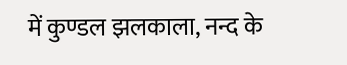में कुण्डल झलकाला, नन्द के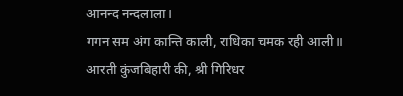आनन्द नन्दलाला।
गगन सम अंग कान्ति काली, राधिका चमक रही आली॥
आरती कुंजबिहारी की, श्री गिरिधर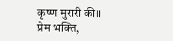कृष्ण मुरारी की॥
प्रेम भक्ति,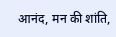आनंद, मन की शांति,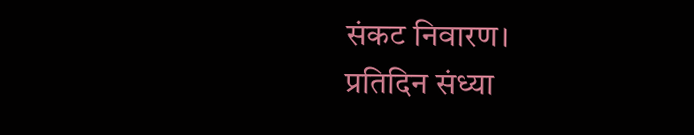संकट निवारण।
प्रतिदिन संध्या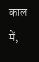काल में,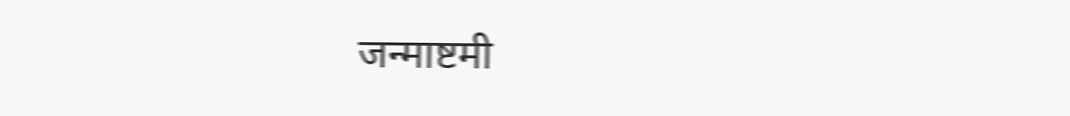जन्माष्टमी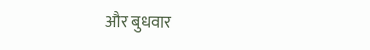और बुधवार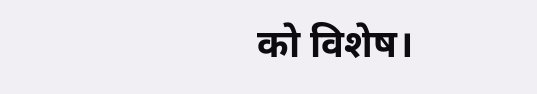को विशेष।